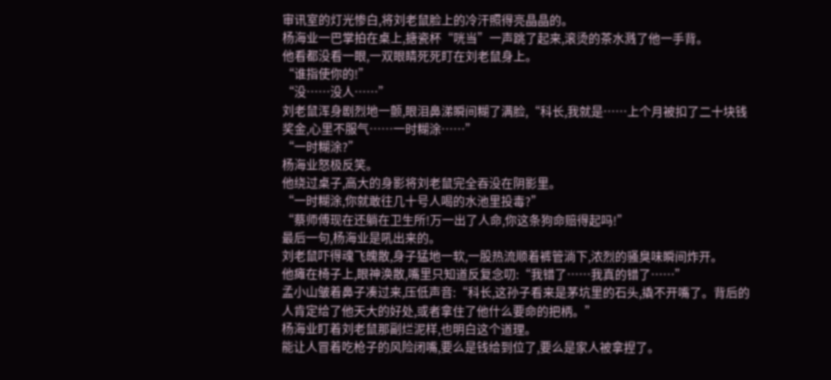审讯室的灯光惨白,将刘老鼠脸上的冷汗照得亮晶晶的。
杨海业一巴掌拍在桌上,搪瓷杯“咣当”一声跳了起来,滚烫的茶水溅了他一手背。
他看都没看一眼,一双眼睛死死盯在刘老鼠身上。
“谁指使你的!”
“没……没人……”
刘老鼠浑身剧烈地一颤,眼泪鼻涕瞬间糊了满脸,“科长,我就是……上个月被扣了二十块钱奖金,心里不服气……一时糊涂……”
“一时糊涂?”
杨海业怒极反笑。
他绕过桌子,高大的身影将刘老鼠完全吞没在阴影里。
“一时糊涂,你就敢往几十号人喝的水池里投毒?”
“蔡师傅现在还躺在卫生所!万一出了人命,你这条狗命赔得起吗!”
最后一句,杨海业是吼出来的。
刘老鼠吓得魂飞魄散,身子猛地一软,一股热流顺着裤管淌下,浓烈的骚臭味瞬间炸开。
他瘫在椅子上,眼神涣散,嘴里只知道反复念叨:“我错了……我真的错了……”
孟小山皱着鼻子凑过来,压低声音:“科长,这孙子看来是茅坑里的石头,撬不开嘴了。背后的人肯定给了他天大的好处,或者拿住了他什么要命的把柄。”
杨海业盯着刘老鼠那副烂泥样,也明白这个道理。
能让人冒着吃枪子的风险闭嘴,要么是钱给到位了,要么是家人被拿捏了。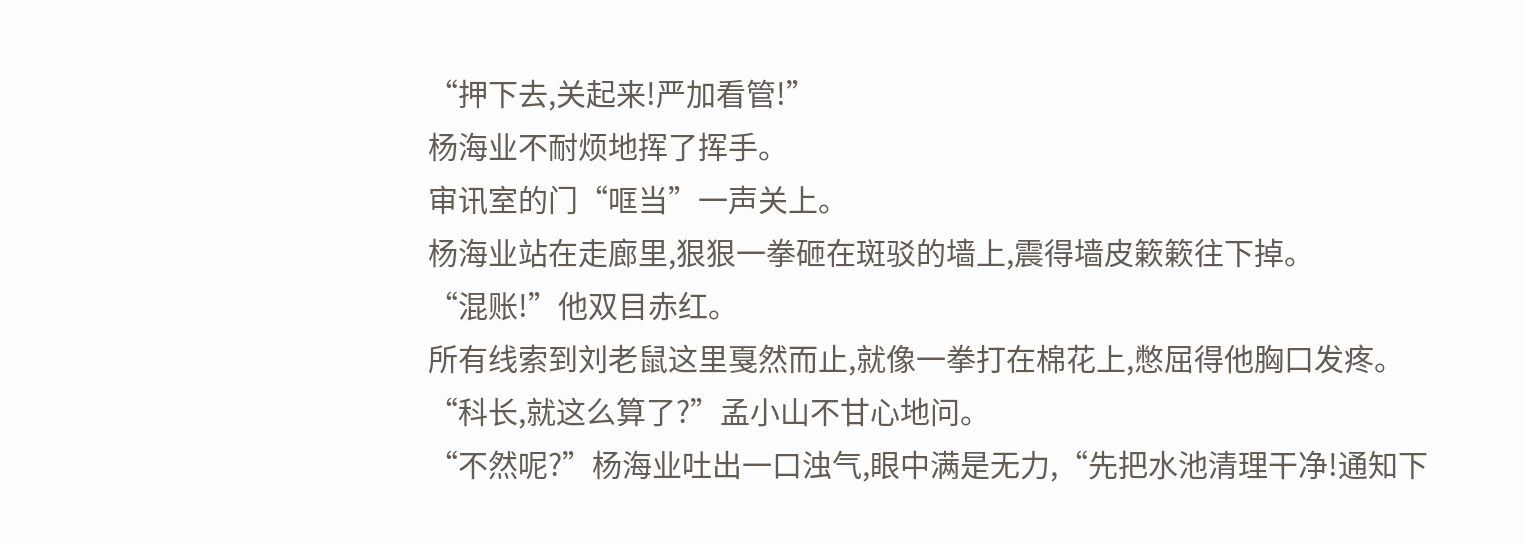“押下去,关起来!严加看管!”
杨海业不耐烦地挥了挥手。
审讯室的门“哐当”一声关上。
杨海业站在走廊里,狠狠一拳砸在斑驳的墙上,震得墙皮簌簌往下掉。
“混账!”他双目赤红。
所有线索到刘老鼠这里戛然而止,就像一拳打在棉花上,憋屈得他胸口发疼。
“科长,就这么算了?”孟小山不甘心地问。
“不然呢?”杨海业吐出一口浊气,眼中满是无力,“先把水池清理干净!通知下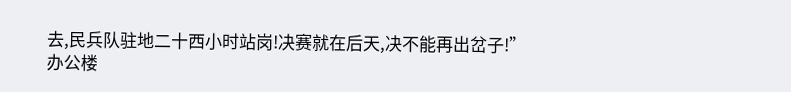去,民兵队驻地二十西小时站岗!决赛就在后天,决不能再出岔子!”
办公楼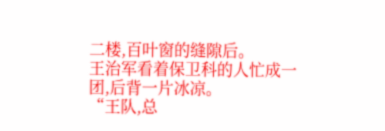二楼,百叶窗的缝隙后。
王治军看着保卫科的人忙成一团,后背一片冰凉。
“王队,总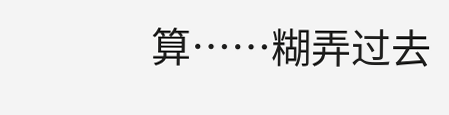算……糊弄过去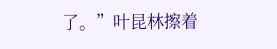了。”叶昆林擦着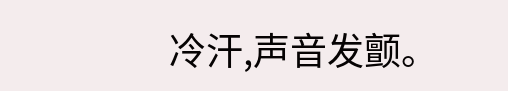冷汗,声音发颤。